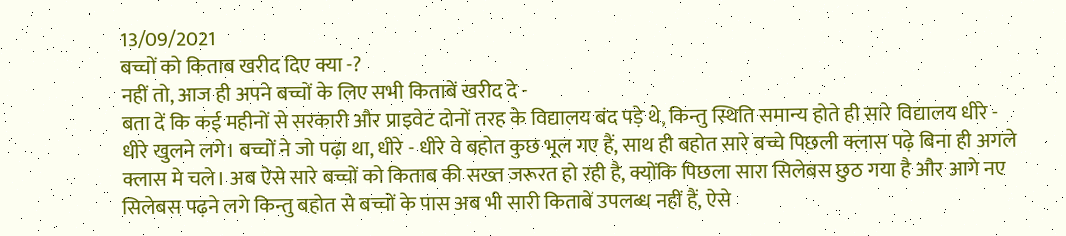13/09/2021
बच्चों को किताब खरीद दिए क्या -?
नहीं तो, आज ही अपने बच्चों के लिए सभी किताबें खरीद दे -
बता दें कि कई महीनों से सरकारी और प्राइवेट दोनों तरह के विद्यालय बंद पड़े थे, किन्तु स्थिति समान्य होते ही सारे विद्यालय धीरे - धीरे खुलने लगे। बच्चों ने जो पढ़ा था, धीरे - धीरे वे बहोत कुछ भूल गए हैं, साथ ही बहोत सारे बच्चे पिछली क्लास पढ़े बिना ही अगले क्लास मे चले। अब ऐसे सारे बच्चों को किताब की सख्त जरूरत हो रही है, क्योंकि पिछला सारा सिलेबस छुठ गया है और आगे नए सिलेबस पढ़ने लगे किन्तु बहोत से बच्चों के पास अब भी सारी किताबें उपलब्ध नहीं हैं, ऐसे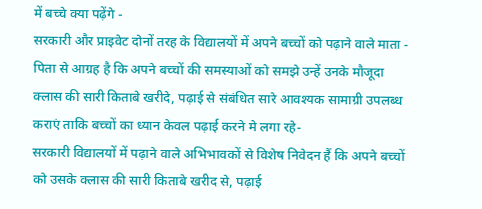में बच्चे क्या पढ़ेंगे -
सरकारी और प्राइवेट दोनों तरह के विद्यालयों में अपने बच्चों को पढ़ाने वाले माता - पिता से आग्रह है कि अपने बच्चों की समस्याओं को समझे उन्हें उनके मौजूदा क्लास की सारी किताबे खरीदे, पढ़ाई से संबंधित सारे आवश्यक सामाग्री उपलब्ध कराएं ताकि बच्चों का ध्यान केवल पढ़ाई करने मे लगा रहे-
सरकारी विद्यालयों में पढ़ाने वाले अभिभावकों से विशेष निवेदन हैं कि अपने बच्चों को उसके क्लास की सारी किताबे खरीद से, पढ़ाई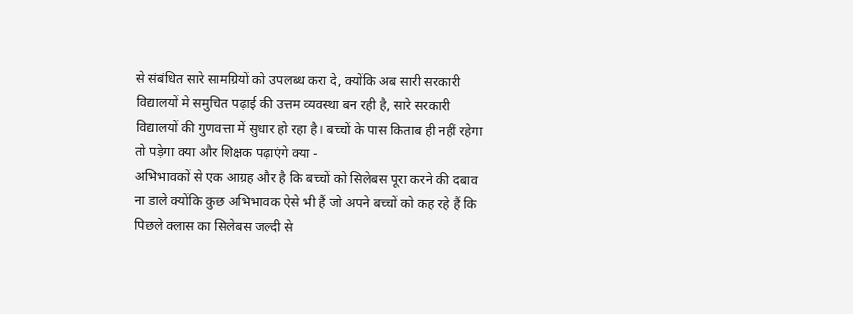से संबंधित सारे सामग्रियों को उपलब्ध करा दे, क्योंकि अब सारी सरकारी विद्यालयों मे समुचित पढ़ाई की उत्तम व्यवस्था बन रही है, सारे सरकारी विद्यालयों की गुणवत्ता में सुधार हो रहा है। बच्चों के पास किताब ही नहीं रहेगा तो पड़ेगा क्या और शिक्षक पढ़ाएंगे क्या -
अभिभावकों से एक आग्रह और है कि बच्चों को सिलेबस पूरा करने की दबाव ना डाले क्योंकि कुछ अभिभावक ऐसे भी हैं जो अपने बच्चों को कह रहे हैं कि पिछले क्लास का सिलेबस जल्दी से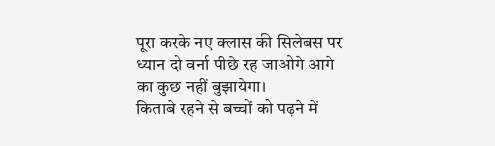पूरा करके नए क्लास की सिलेबस पर ध्यान दो वर्ना पीछे रह जाओगे आगे का कुछ नहीं बुझायेगा।
किताबे रहने से बच्चों को पढ़ने में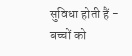सुविधा होती हैं -
बच्चों को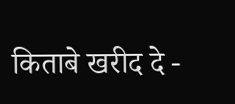किताबे खरीद दे -